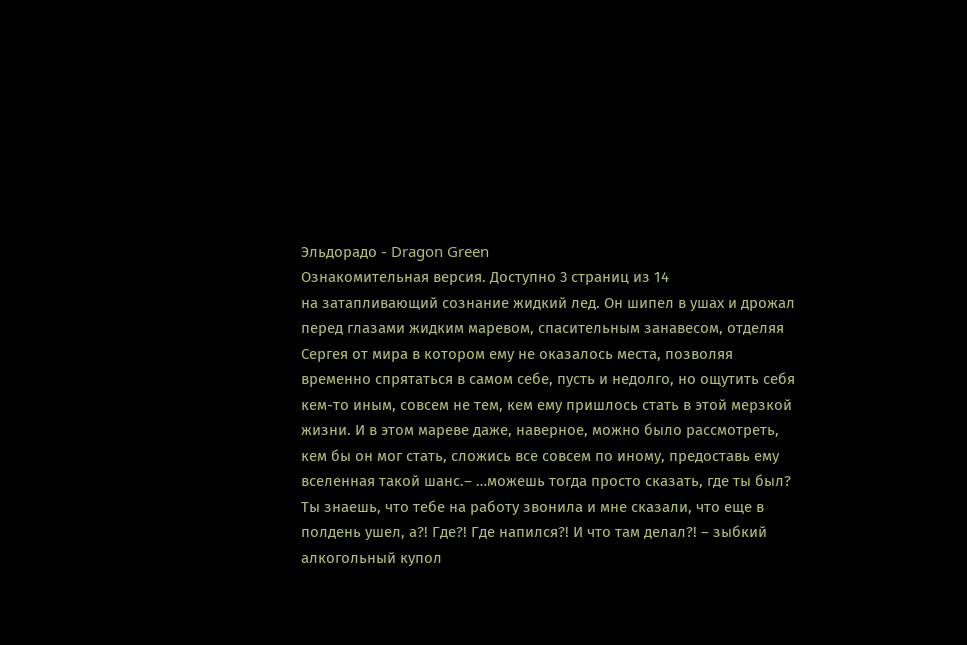Эльдорадо - Dragon Green
Ознакомительная версия. Доступно 3 страниц из 14
на затапливающий сознание жидкий лед. Он шипел в ушах и дрожал перед глазами жидким маревом, спасительным занавесом, отделяя Сергея от мира в котором ему не оказалось места, позволяя временно спрятаться в самом себе, пусть и недолго, но ощутить себя кем-то иным, совсем не тем, кем ему пришлось стать в этой мерзкой жизни. И в этом мареве даже, наверное, можно было рассмотреть, кем бы он мог стать, сложись все совсем по иному, предоставь ему вселенная такой шанс.– …можешь тогда просто сказать, где ты был? Ты знаешь, что тебе на работу звонила и мне сказали, что еще в полдень ушел, а?! Где?! Где напился?! И что там делал?! – зыбкий алкогольный купол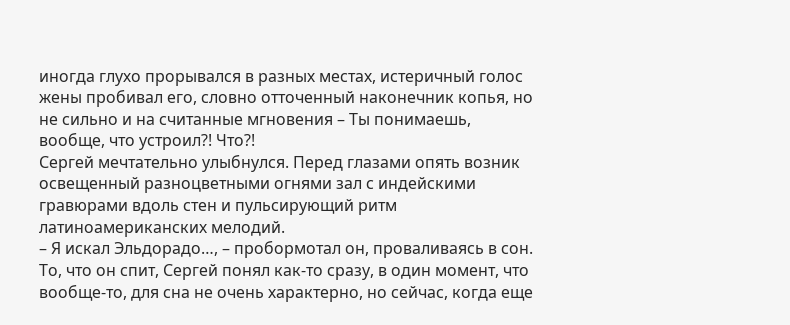иногда глухо прорывался в разных местах, истеричный голос жены пробивал его, словно отточенный наконечник копья, но не сильно и на считанные мгновения – Ты понимаешь, вообще, что устроил?! Что?!
Сергей мечтательно улыбнулся. Перед глазами опять возник освещенный разноцветными огнями зал с индейскими гравюрами вдоль стен и пульсирующий ритм латиноамериканских мелодий.
– Я искал Эльдорадо…, – пробормотал он, проваливаясь в сон.
То, что он спит, Сергей понял как-то сразу, в один момент, что вообще-то, для сна не очень характерно, но сейчас, когда еще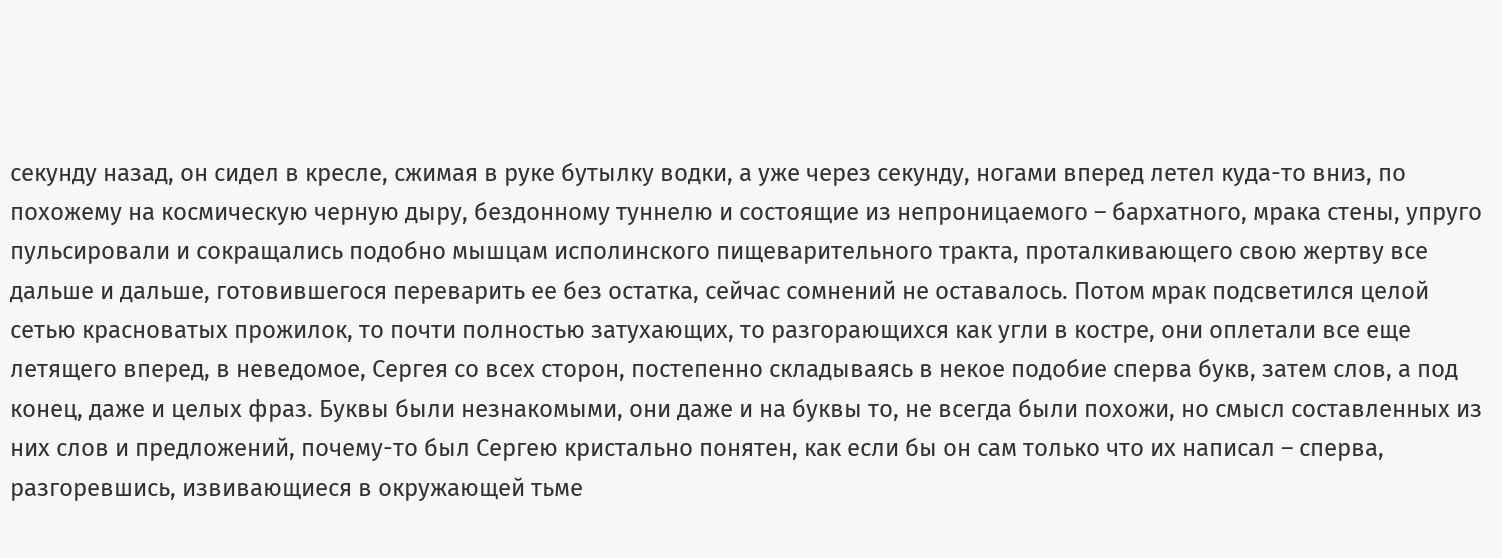секунду назад, он сидел в кресле, сжимая в руке бутылку водки, а уже через секунду, ногами вперед летел куда-то вниз, по похожему на космическую черную дыру, бездонному туннелю и состоящие из непроницаемого – бархатного, мрака стены, упруго пульсировали и сокращались подобно мышцам исполинского пищеварительного тракта, проталкивающего свою жертву все дальше и дальше, готовившегося переварить ее без остатка, сейчас сомнений не оставалось. Потом мрак подсветился целой сетью красноватых прожилок, то почти полностью затухающих, то разгорающихся как угли в костре, они оплетали все еще летящего вперед, в неведомое, Сергея со всех сторон, постепенно складываясь в некое подобие сперва букв, затем слов, а под конец, даже и целых фраз. Буквы были незнакомыми, они даже и на буквы то, не всегда были похожи, но смысл составленных из них слов и предложений, почему-то был Сергею кристально понятен, как если бы он сам только что их написал – сперва, разгоревшись, извивающиеся в окружающей тьме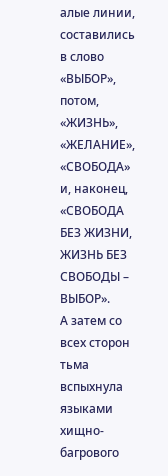алые линии, составились в слово «ВЫБОР», потом, «ЖИЗНЬ», «ЖЕЛАНИЕ», «СВОБОДА» и, наконец, «СВОБОДА БЕЗ ЖИЗНИ, ЖИЗНЬ БЕЗ СВОБОДЫ – ВЫБОР».
А затем со всех сторон тьма вспыхнула языками хищно-багрового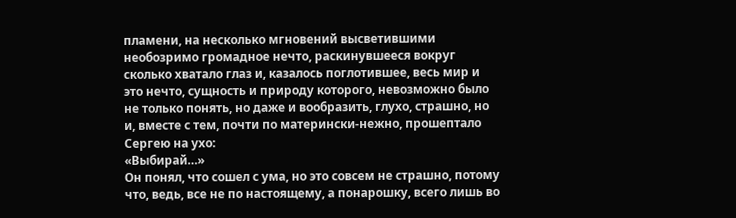пламени, на несколько мгновений высветившими необозримо громадное нечто, раскинувшееся вокруг сколько хватало глаз и, казалось поглотившее, весь мир и это нечто, сущность и природу которого, невозможно было не только понять, но даже и вообразить, глухо, страшно, но и, вместе с тем, почти по матерински-нежно, прошептало Сергею на ухо:
«Выбирай…»
Он понял, что сошел с ума, но это совсем не страшно, потому что, ведь, все не по настоящему, а понарошку, всего лишь во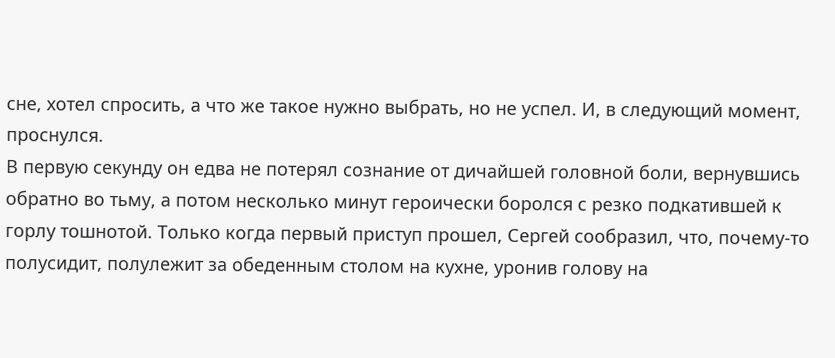сне, хотел спросить, а что же такое нужно выбрать, но не успел. И, в следующий момент, проснулся.
В первую секунду он едва не потерял сознание от дичайшей головной боли, вернувшись обратно во тьму, а потом несколько минут героически боролся с резко подкатившей к горлу тошнотой. Только когда первый приступ прошел, Сергей сообразил, что, почему-то полусидит, полулежит за обеденным столом на кухне, уронив голову на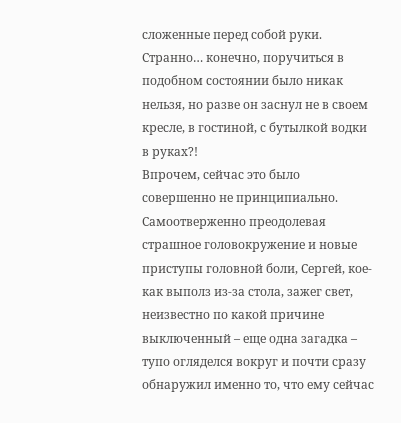сложенные перед собой руки. Странно… конечно, поручиться в подобном состоянии было никак нельзя, но разве он заснул не в своем кресле, в гостиной, с бутылкой водки в руках?!
Впрочем, сейчас это было совершенно не принципиально. Самоотверженно преодолевая страшное головокружение и новые приступы головной боли, Сергей, кое-как выполз из-за стола, зажег свет, неизвестно по какой причине выключенный – еще одна загадка – тупо огляделся вокруг и почти сразу обнаружил именно то, что ему сейчас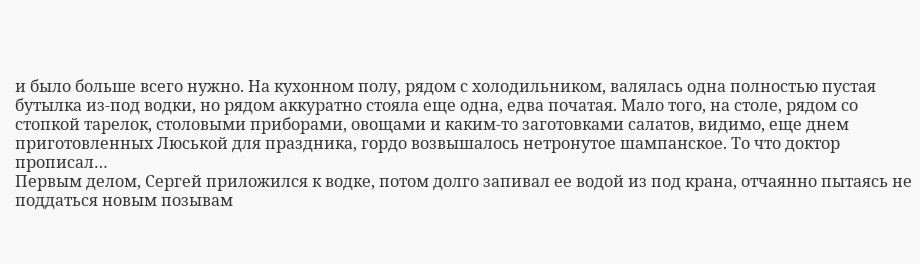и было больше всего нужно. На кухонном полу, рядом с холодильником, валялась одна полностью пустая бутылка из-под водки, но рядом аккуратно стояла еще одна, едва початая. Мало того, на столе, рядом со стопкой тарелок, столовыми приборами, овощами и каким-то заготовками салатов, видимо, еще днем приготовленных Люськой для праздника, гордо возвышалось нетронутое шампанское. То что доктор прописал…
Первым делом, Сергей приложился к водке, потом долго запивал ее водой из под крана, отчаянно пытаясь не поддаться новым позывам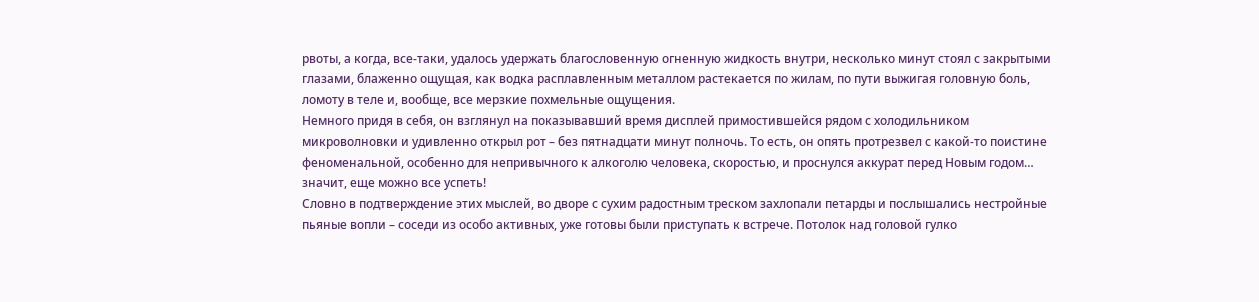рвоты, а когда, все-таки, удалось удержать благословенную огненную жидкость внутри, несколько минут стоял с закрытыми глазами, блаженно ощущая, как водка расплавленным металлом растекается по жилам, по пути выжигая головную боль, ломоту в теле и, вообще, все мерзкие похмельные ощущения.
Немного придя в себя, он взглянул на показывавший время дисплей примостившейся рядом с холодильником микроволновки и удивленно открыл рот – без пятнадцати минут полночь. То есть, он опять протрезвел с какой-то поистине феноменальной, особенно для непривычного к алкоголю человека, скоростью, и проснулся аккурат перед Новым годом… значит, еще можно все успеть!
Словно в подтверждение этих мыслей, во дворе с сухим радостным треском захлопали петарды и послышались нестройные пьяные вопли – соседи из особо активных, уже готовы были приступать к встрече. Потолок над головой гулко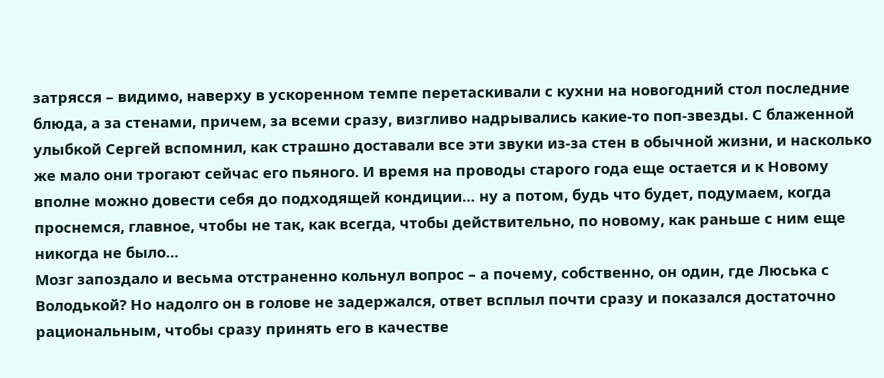затрясся – видимо, наверху в ускоренном темпе перетаскивали с кухни на новогодний стол последние блюда, а за стенами, причем, за всеми сразу, визгливо надрывались какие-то поп-звезды. С блаженной улыбкой Сергей вспомнил, как страшно доставали все эти звуки из-за стен в обычной жизни, и насколько же мало они трогают сейчас его пьяного. И время на проводы старого года еще остается и к Новому вполне можно довести себя до подходящей кондиции… ну а потом, будь что будет, подумаем, когда проснемся, главное, чтобы не так, как всегда, чтобы действительно, по новому, как раньше с ним еще никогда не было…
Мозг запоздало и весьма отстраненно кольнул вопрос – а почему, собственно, он один, где Люська с Володькой? Но надолго он в голове не задержался, ответ всплыл почти сразу и показался достаточно рациональным, чтобы сразу принять его в качестве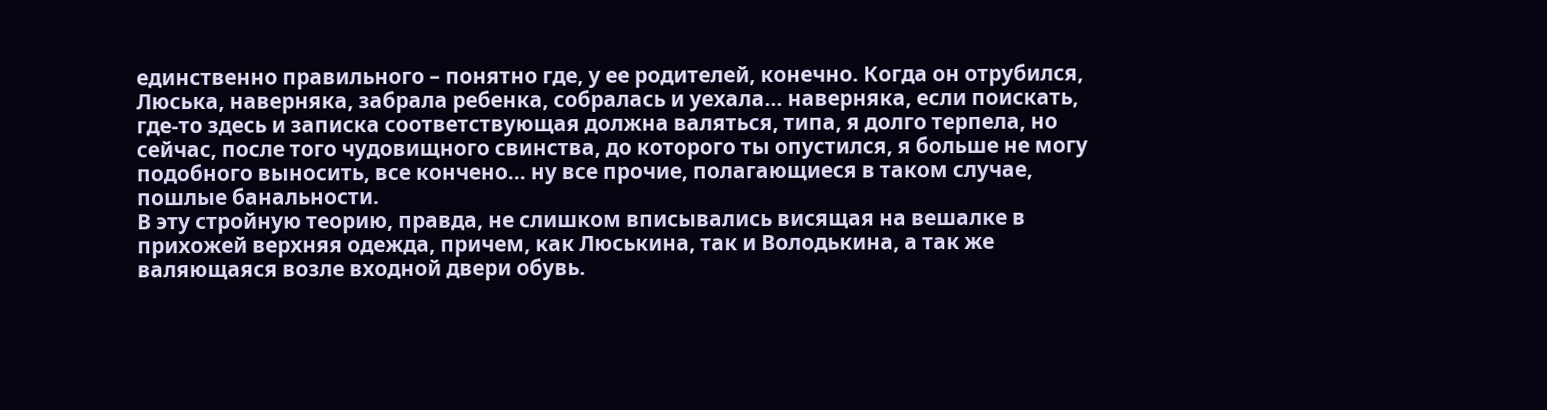единственно правильного – понятно где, у ее родителей, конечно. Когда он отрубился, Люська, наверняка, забрала ребенка, собралась и уехала… наверняка, если поискать, где-то здесь и записка соответствующая должна валяться, типа, я долго терпела, но сейчас, после того чудовищного свинства, до которого ты опустился, я больше не могу подобного выносить, все кончено… ну все прочие, полагающиеся в таком случае, пошлые банальности.
В эту стройную теорию, правда, не слишком вписывались висящая на вешалке в прихожей верхняя одежда, причем, как Люськина, так и Володькина, а так же валяющаяся возле входной двери обувь.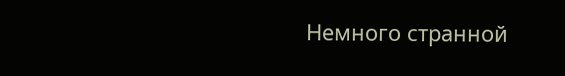Немного странной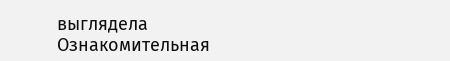выглядела
Ознакомительная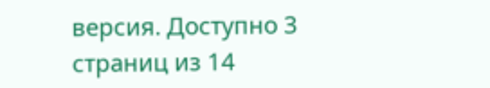версия. Доступно 3 страниц из 14